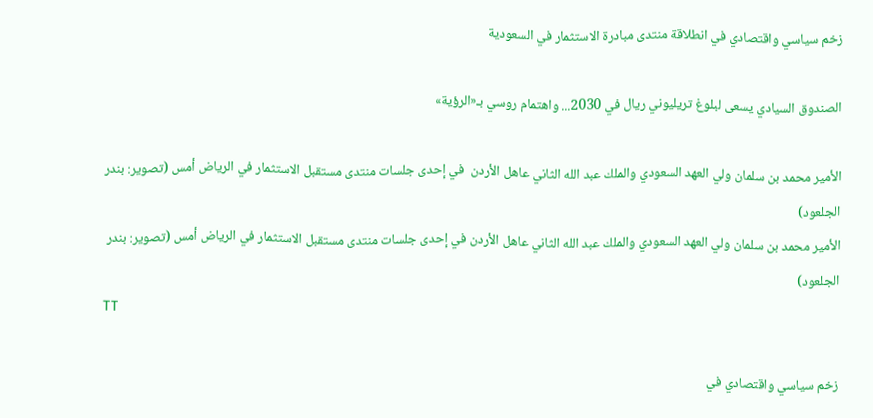زخم سياسي واقتصادي في انطلاقة منتدى مبادرة الاستثمار في السعودية

الصندوق السيادي يسعى لبلوغ تريليوني ريال في 2030... واهتمام روسي بـ«الرؤية»

الأمير محمد بن سلمان ولي العهد السعودي والملك عبد الله الثاني عاهل الأردن  في إحدى جلسات منتدى مستقبل الاستثمار في الرياض أمس (تصوير: بندر الجلعود)
الأمير محمد بن سلمان ولي العهد السعودي والملك عبد الله الثاني عاهل الأردن في إحدى جلسات منتدى مستقبل الاستثمار في الرياض أمس (تصوير: بندر الجلعود)
TT

زخم سياسي واقتصادي في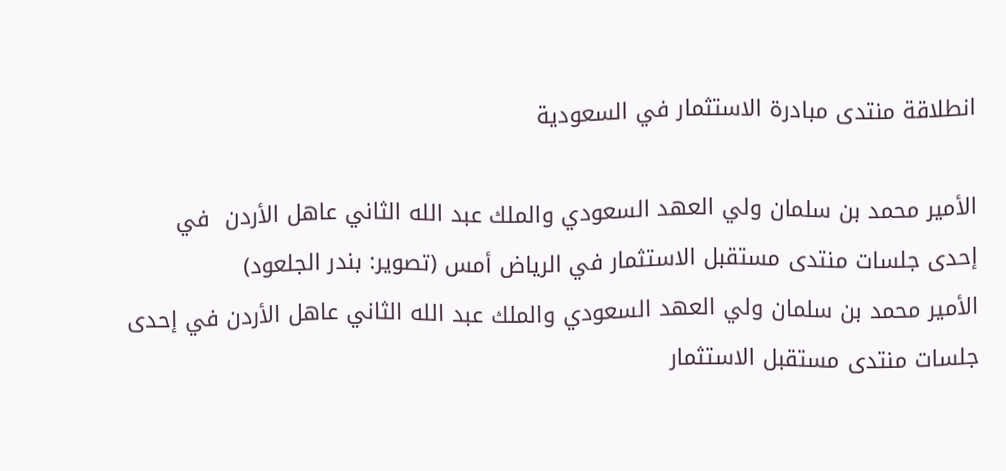انطلاقة منتدى مبادرة الاستثمار في السعودية

الأمير محمد بن سلمان ولي العهد السعودي والملك عبد الله الثاني عاهل الأردن  في إحدى جلسات منتدى مستقبل الاستثمار في الرياض أمس (تصوير: بندر الجلعود)
الأمير محمد بن سلمان ولي العهد السعودي والملك عبد الله الثاني عاهل الأردن في إحدى جلسات منتدى مستقبل الاستثمار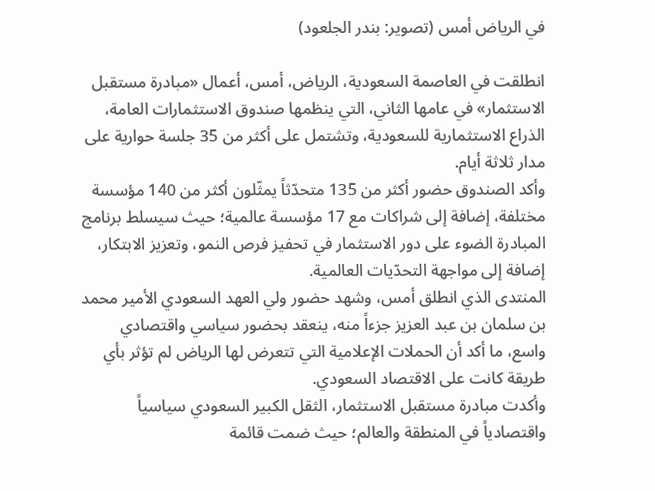في الرياض أمس (تصوير: بندر الجلعود)

انطلقت في العاصمة السعودية، الرياض، أمس، أعمال «مبادرة مستقبل الاستثمار» في عامها الثاني، التي ينظمها صندوق الاستثمارات العامة، الذراع الاستثمارية للسعودية، وتشتمل على أكثر من 35 جلسة حوارية على مدار ثلاثة أيام.
وأكد الصندوق حضور أكثر من 135 متحدّثاً يمثّلون أكثر من 140 مؤسسة مختلفة، إضافة إلى شراكات مع 17 مؤسسة عالمية؛ حيث سيسلط برنامج المبادرة الضوء على دور الاستثمار في تحفيز فرص النمو، وتعزيز الابتكار، إضافة إلى مواجهة التحدّيات العالمية.
المنتدى الذي انطلق أمس، وشهد حضور ولي العهد السعودي الأمير محمد بن سلمان بن عبد العزيز جزءاً منه، ينعقد بحضور سياسي واقتصادي واسع، ما أكد أن الحملات الإعلامية التي تتعرض لها الرياض لم تؤثر بأي طريقة كانت على الاقتصاد السعودي.
وأكدت مبادرة مستقبل الاستثمار، الثقل الكبير السعودي سياسياً واقتصادياً في المنطقة والعالم؛ حيث ضمت قائمة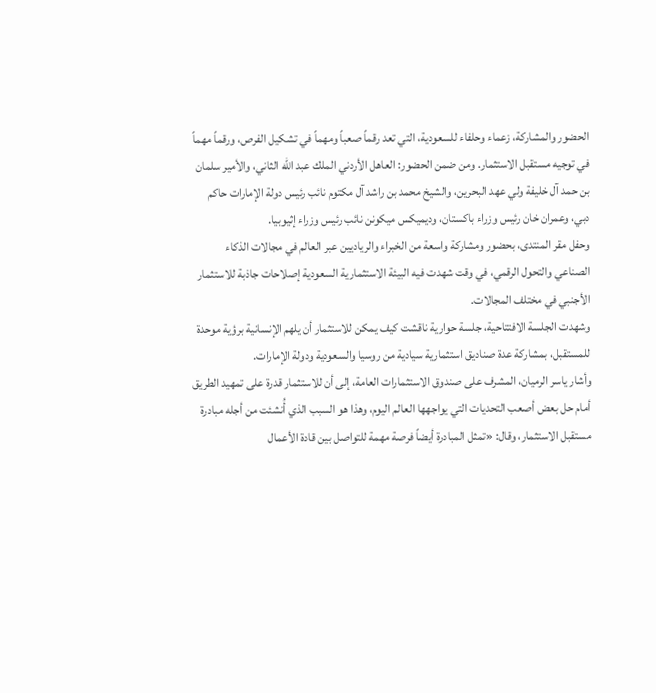الحضور والمشاركة، زعماء وحلفاء للسعودية، التي تعد رقماً صعباً ومهماً في تشكيل الفرص، ورقماً مهماً في توجيه مستقبل الاستثمار. ومن ضمن الحضور: العاهل الأردني الملك عبد الله الثاني، والأمير سلمان بن حمد آل خليفة ولي عهد البحرين، والشيخ محمد بن راشد آل مكتوم نائب رئيس دولة الإمارات حاكم دبي، وعمران خان رئيس وزراء باكستان، وديميكس ميكونن نائب رئيس وزراء إثيوبيا.
وحفل مقر المنتدى، بحضور ومشاركة واسعة من الخبراء والرياديين عبر العالم في مجالات الذكاء الصناعي والتحول الرقمي، في وقت شهدت فيه البيئة الاستثمارية السعودية إصلاحات جاذبة للاستثمار الأجنبي في مختلف المجالات.
وشهدت الجلسة الافتتاحية، جلسة حوارية ناقشت كيف يمكن للاستثمار أن يلهم الإنسانية برؤية موحدة للمستقبل، بمشاركة عدة صناديق استثمارية سيادية من روسيا والسعودية ودولة الإمارات.
وأشار ياسر الرميان، المشرف على صندوق الاستثمارات العامة، إلى أن للاستثمار قدرة على تمهيد الطريق أمام حل بعض أصعب التحديات التي يواجهها العالم اليوم، وهذا هو السبب الذي أُنشئت من أجله مبادرة مستقبل الاستثمار، وقال: «تمثل المبادرة أيضاً فرصة مهمة للتواصل بين قادة الأعمال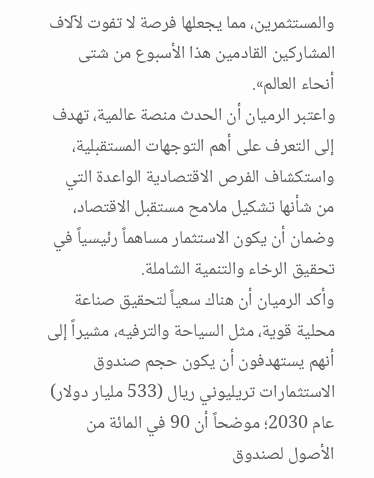والمستثمرين، مما يجعلها فرصة لا تفوت لآلاف المشاركين القادمين هذا الأسبوع من شتى أنحاء العالم».
واعتبر الرميان أن الحدث منصة عالمية، تهدف إلى التعرف على أهم التوجهات المستقبلية، واستكشاف الفرص الاقتصادية الواعدة التي من شأنها تشكيل ملامح مستقبل الاقتصاد، وضمان أن يكون الاستثمار مساهماً رئيسياً في تحقيق الرخاء والتنمية الشاملة.
وأكد الرميان أن هناك سعياً لتحقيق صناعة محلية قوية، مثل السياحة والترفيه، مشيراً إلى أنهم يستهدفون أن يكون حجم صندوق الاستثمارات تريليوني ريال (533 مليار دولار) عام 2030؛ موضحاً أن 90 في المائة من الأصول لصندوق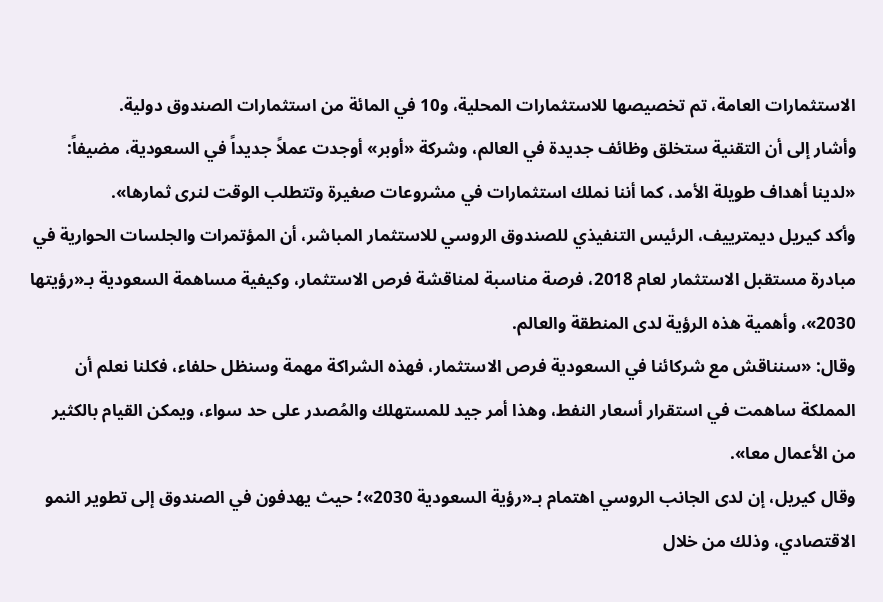الاستثمارات العامة، تم تخصيصها للاستثمارات المحلية، و10 في المائة من استثمارات الصندوق دولية.
وأشار إلى أن التقنية ستخلق وظائف جديدة في العالم، وشركة «أوبر» أوجدت عملاً جديداً في السعودية، مضيفاً: «لدينا أهداف طويلة الأمد، كما أننا نملك استثمارات في مشروعات صغيرة وتتطلب الوقت لنرى ثمارها».
وأكد كيريل ديمترييف، الرئيس التنفيذي للصندوق الروسي للاستثمار المباشر، أن المؤتمرات والجلسات الحوارية في مبادرة مستقبل الاستثمار لعام 2018، فرصة مناسبة لمناقشة فرص الاستثمار، وكيفية مساهمة السعودية بـ«رؤيتها 2030»، وأهمية هذه الرؤية لدى المنطقة والعالم.
وقال: «سنناقش مع شركائنا في السعودية فرص الاستثمار، فهذه الشراكة مهمة وسنظل حلفاء، فكلنا نعلم أن المملكة ساهمت في استقرار أسعار النفط، وهذا أمر جيد للمستهلك والمُصدر على حد سواء، ويمكن القيام بالكثير من الأعمال معا».
وقال كيريل، إن لدى الجانب الروسي اهتمام بـ«رؤية السعودية 2030»؛ حيث يهدفون في الصندوق إلى تطوير النمو الاقتصادي، وذلك من خلال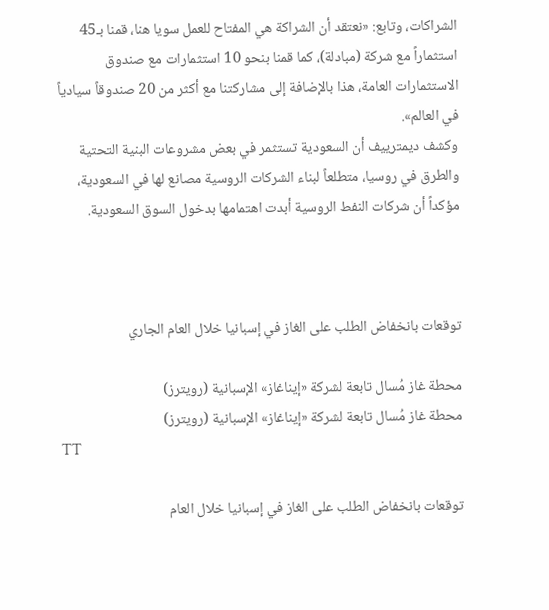الشراكات، وتابع: «نعتقد أن الشراكة هي المفتاح للعمل سويا هنا، قمنا بـ45 استثماراً مع شركة (مبادلة)، كما قمنا بنحو 10 استثمارات مع صندوق الاستثمارات العامة، هذا بالإضافة إلى مشاركتنا مع أكثر من 20 صندوقاً سيادياً في العالم».
وكشف ديمترييف أن السعودية تستثمر في بعض مشروعات البنية التحتية والطرق في روسيا، متطلعاً لبناء الشركات الروسية مصانع لها في السعودية، مؤكداً أن شركات النفط الروسية أبدت اهتمامها بدخول السوق السعودية.



توقعات بانخفاض الطلب على الغاز في إسبانيا خلال العام الجاري

محطة غاز مُسال تابعة لشركة «إيناغاز» الإسبانية (رويترز)
محطة غاز مُسال تابعة لشركة «إيناغاز» الإسبانية (رويترز)
TT

توقعات بانخفاض الطلب على الغاز في إسبانيا خلال العام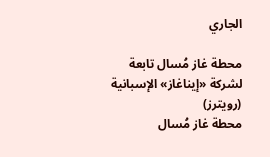الجاري

محطة غاز مُسال تابعة لشركة «إيناغاز» الإسبانية (رويترز)
محطة غاز مُسال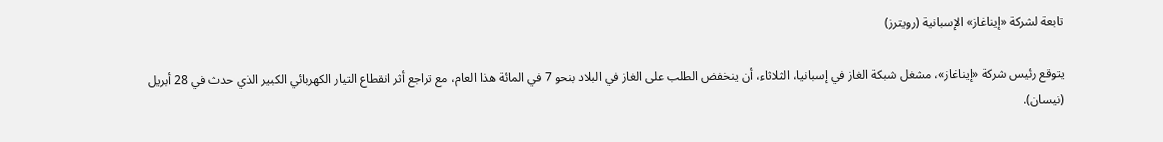تابعة لشركة «إيناغاز» الإسبانية (رويترز)

يتوقع رئيس شركة «إيناغاز»، مشغل شبكة الغاز في إسبانيا، الثلاثاء، أن ينخفض الطلب على الغاز في البلاد بنحو 7 في المائة هذا العام، مع تراجع أثر انقطاع التيار الكهربائي الكبير الذي حدث في 28 أبريل (نيسان).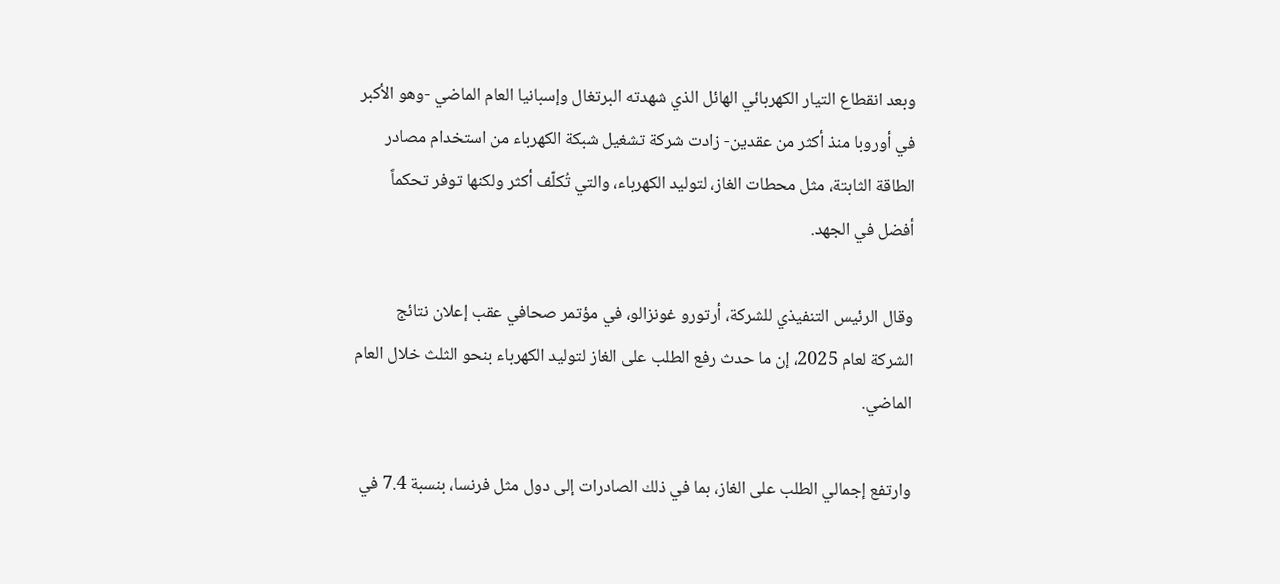وبعد انقطاع التيار الكهربائي الهائل الذي شهدته البرتغال وإسبانيا العام الماضي -وهو الأكبر في أوروبا منذ أكثر من عقدين- زادت شركة تشغيل شبكة الكهرباء من استخدام مصادر الطاقة الثابتة، مثل محطات الغاز، لتوليد الكهرباء، والتي تُكلّف أكثر ولكنها توفر تحكماً أفضل في الجهد.

وقال الرئيس التنفيذي للشركة، أرتورو غونزالو، في مؤتمر صحافي عقب إعلان نتائج الشركة لعام 2025، إن ما حدث رفع الطلب على الغاز لتوليد الكهرباء بنحو الثلث خلال العام الماضي.

وارتفع إجمالي الطلب على الغاز، بما في ذلك الصادرات إلى دول مثل فرنسا، بنسبة 7.4 في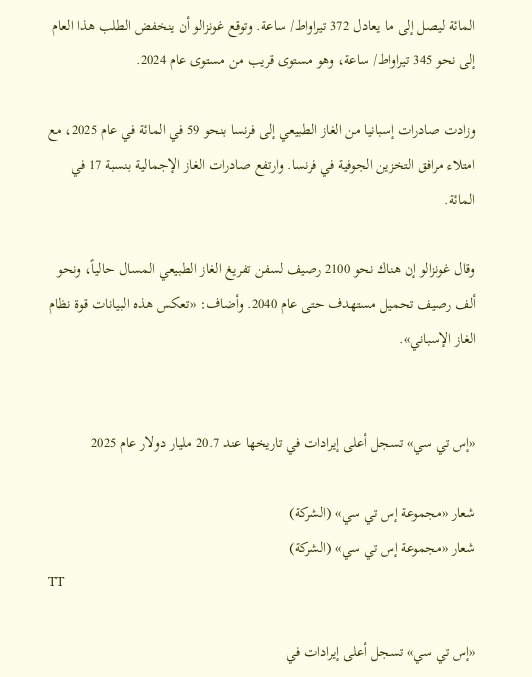المائة ليصل إلى ما يعادل 372 تيراواط/ ساعة. وتوقع غونزالو أن ينخفض الطلب هذا العام إلى نحو 345 تيراواط/ ساعة، وهو مستوى قريب من مستوى عام 2024.

وزادت صادرات إسبانيا من الغاز الطبيعي إلى فرنسا بنحو 59 في المائة في عام 2025، مع امتلاء مرافق التخزين الجوفية في فرنسا. وارتفع صادرات الغاز الإجمالية بنسبة 17 في المائة.

وقال غونزالو إن هناك نحو 2100 رصيف لسفن تفريغ الغاز الطبيعي المسال حالياً، ونحو ألف رصيف تحميل مستهدف حتى عام 2040. وأضاف: «تعكس هذه البيانات قوة نظام الغاز الإسباني».


«إس تي سي» تسجل أعلى إيرادات في تاريخها عند 20.7 مليار دولار عام 2025

شعار «مجموعة إس تي سي» (الشركة)
شعار «مجموعة إس تي سي» (الشركة)
TT

«إس تي سي» تسجل أعلى إيرادات في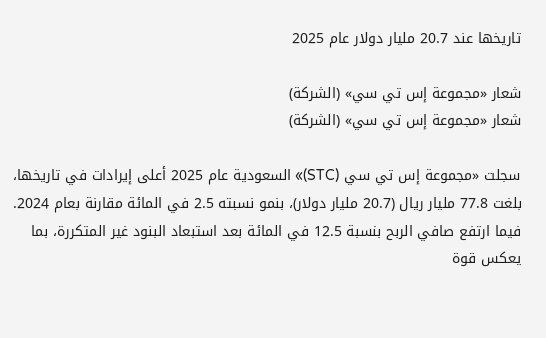تاريخها عند 20.7 مليار دولار عام 2025

شعار «مجموعة إس تي سي» (الشركة)
شعار «مجموعة إس تي سي» (الشركة)

سجلت «مجموعة إس تي سي (STC)» السعودية عام 2025 أعلى إيرادات في تاريخها، بلغت 77.8 مليار ريال (20.7 مليار دولار)، بنمو نسبته 2.5 في المائة مقارنة بعام 2024. فيما ارتفع صافي الربح بنسبة 12.5 في المائة بعد استبعاد البنود غير المتكررة، بما يعكس قوة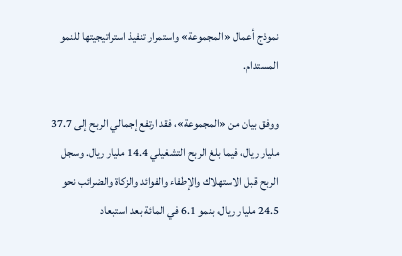نموذج أعمال «المجموعة» واستمرار تنفيذ استراتيجيتها للنمو المستدام.

ووفق بيان من «المجموعة»، فقد ارتفع إجمالي الربح إلى 37.7 مليار ريال، فيما بلغ الربح التشغيلي 14.4 مليار ريال. وسجل الربح قبل الاستهلاك والإطفاء والفوائد والزكاة والضرائب نحو 24.5 مليار ريال، بنمو 6.1 في المائة بعد استبعاد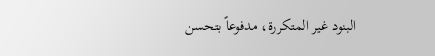البنود غير المتكررة، مدفوعاً بتحسن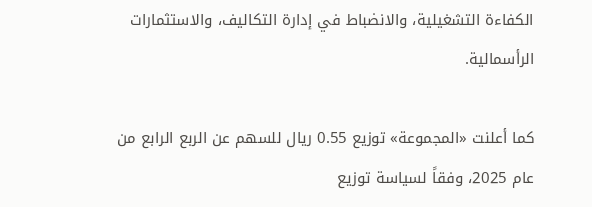الكفاءة التشغيلية، والانضباط في إدارة التكاليف، والاستثمارات الرأسمالية.

كما أعلنت «المجموعة» توزيع 0.55 ريال للسهم عن الربع الرابع من عام 2025، وفقاً لسياسة توزيع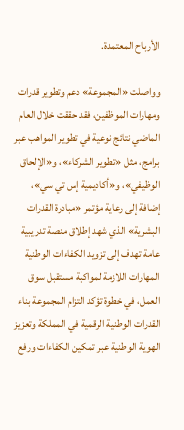الأرباح المعتمدة.

وواصلت «المجموعة» دعم وتطوير قدرات ومهارات الموظفين، فقد حققت خلال العام الماضي نتائج نوعية في تطوير المواهب عبر برامج، مثل «تطوير الشركاء»، و«الإلحاق الوظيفي»، و«أكاديمية إس تي سي»، إضافة إلى رعاية مؤتمر «مبادرة القدرات البشرية» الذي شهد إطلاق منصة تدريبية عامة تهدف إلى تزويد الكفاءات الوطنية المهارات اللازمة لمواكبة مستقبل سوق العمل، في خطوة تؤكد التزام المجموعة بناء القدرات الوطنية الرقمية في المملكة وتعزيز الهوية الوطنية عبر تمكين الكفاءات ورفع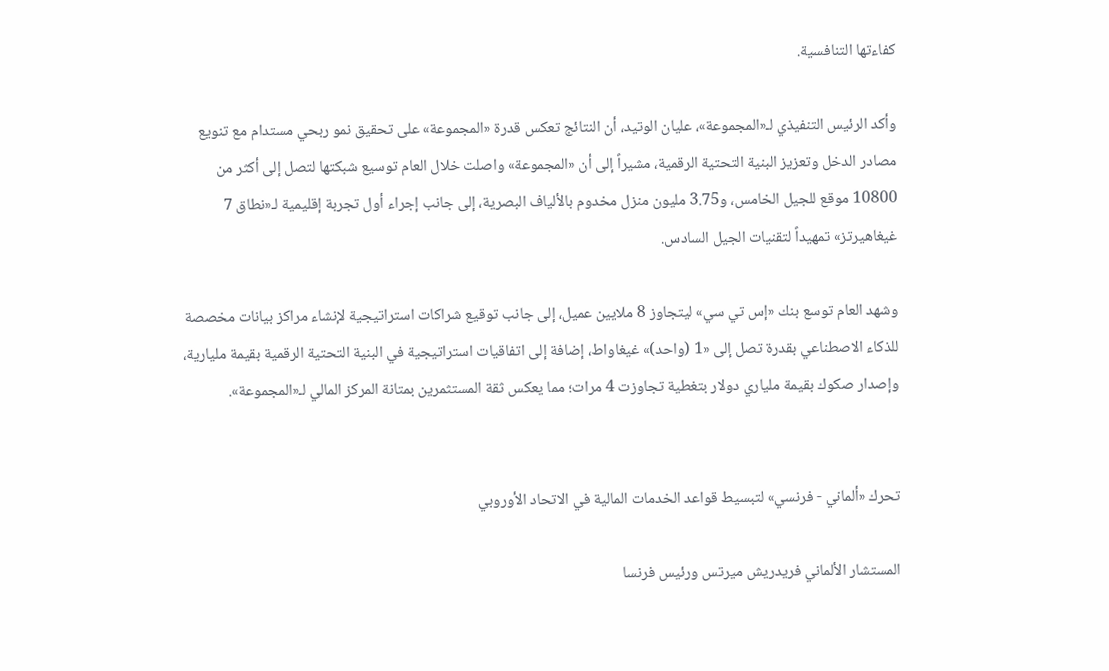كفاءتها التنافسية.

وأكد الرئيس التنفيذي لـ«المجموعة»، عليان الوتيد، أن النتائج تعكس قدرة «المجموعة» على تحقيق نمو ربحي مستدام مع تنويع مصادر الدخل وتعزيز البنية التحتية الرقمية، مشيراً إلى أن «المجموعة» واصلت خلال العام توسيع شبكتها لتصل إلى أكثر من 10800 موقع للجيل الخامس، و3.75 مليون منزل مخدوم بالألياف البصرية، إلى جانب إجراء أول تجربة إقليمية لـ«نطاق 7 غيغاهيرتز» تمهيداً لتقنيات الجيل السادس.

وشهد العام توسع بنك «إس تي سي» ليتجاوز 8 ملايين عميل، إلى جانب توقيع شراكات استراتيجية لإنشاء مراكز بيانات مخصصة للذكاء الاصطناعي بقدرة تصل إلى «1 (واحد)» غيغاواط، إضافة إلى اتفاقيات استراتيجية في البنية التحتية الرقمية بقيمة مليارية، وإصدار صكوك بقيمة ملياري دولار بتغطية تجاوزت 4 مرات؛ مما يعكس ثقة المستثمرين بمتانة المركز المالي لـ«المجموعة».


تحرك «ألماني - فرنسي» لتبسيط قواعد الخدمات المالية في الاتحاد الأوروبي

المستشار الألماني فريدريش ميرتس ورئيس فرنسا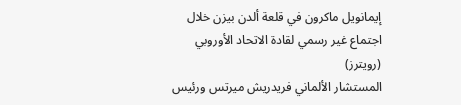إيمانويل ماكرون في قلعة ألدن بيزن خلال اجتماع غير رسمي لقادة الاتحاد الأوروبي (رويترز)
المستشار الألماني فريدريش ميرتس ورئيس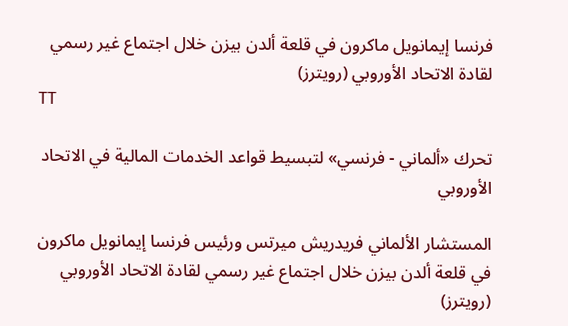فرنسا إيمانويل ماكرون في قلعة ألدن بيزن خلال اجتماع غير رسمي لقادة الاتحاد الأوروبي (رويترز)
TT

تحرك «ألماني - فرنسي» لتبسيط قواعد الخدمات المالية في الاتحاد الأوروبي

المستشار الألماني فريدريش ميرتس ورئيس فرنسا إيمانويل ماكرون في قلعة ألدن بيزن خلال اجتماع غير رسمي لقادة الاتحاد الأوروبي (رويترز)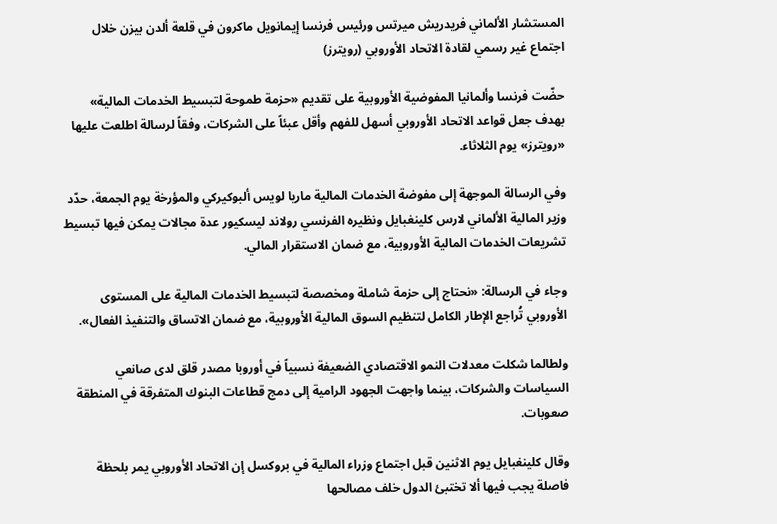المستشار الألماني فريدريش ميرتس ورئيس فرنسا إيمانويل ماكرون في قلعة ألدن بيزن خلال اجتماع غير رسمي لقادة الاتحاد الأوروبي (رويترز)

حضّت فرنسا وألمانيا المفوضية الأوروبية على تقديم «حزمة طموحة لتبسيط الخدمات المالية» بهدف جعل قواعد الاتحاد الأوروبي أسهل للفهم وأقل عبئاً على الشركات، وفقاً لرسالة اطلعت عليها «رويترز» يوم الثلاثاء.

وفي الرسالة الموجهة إلى مفوضة الخدمات المالية ماريا لويس ألبوكيركي والمؤرخة يوم الجمعة، حدّد وزير المالية الألماني لارس كلينغبايل ونظيره الفرنسي رولاند ليسكيور عدة مجالات يمكن فيها تبسيط تشريعات الخدمات المالية الأوروبية، مع ضمان الاستقرار المالي.

وجاء في الرسالة: «نحتاج إلى حزمة شاملة ومخصصة لتبسيط الخدمات المالية على المستوى الأوروبي تُراجع الإطار الكامل لتنظيم السوق المالية الأوروبية، مع ضمان الاتساق والتنفيذ الفعال».

ولطالما شكلت معدلات النمو الاقتصادي الضعيفة نسبياً في أوروبا مصدر قلق لدى صانعي السياسات والشركات، بينما واجهت الجهود الرامية إلى دمج قطاعات البنوك المتفرقة في المنطقة صعوبات.

وقال كلينغبايل يوم الاثنين قبل اجتماع وزراء المالية في بروكسل إن الاتحاد الأوروبي يمر بلحظة فاصلة يجب فيها ألا تختبئ الدول خلف مصالحها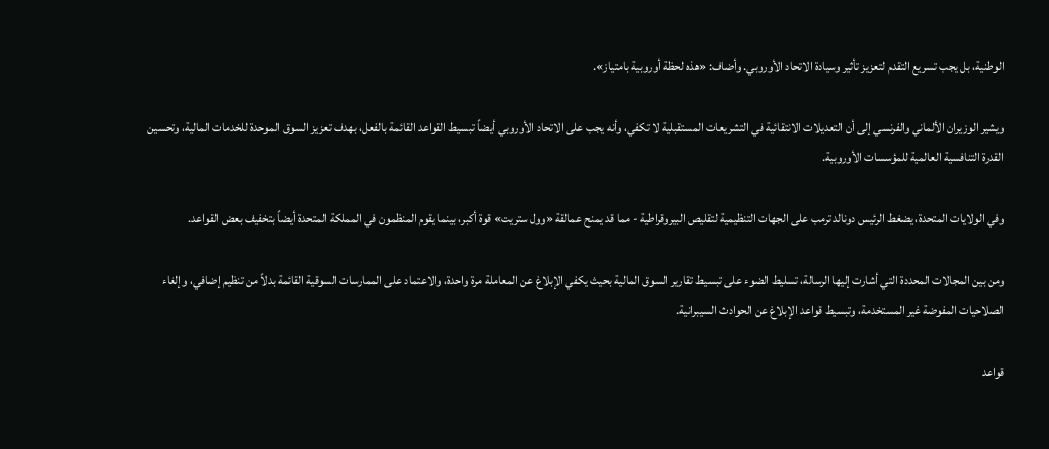الوطنية، بل يجب تسريع التقدم لتعزيز تأثير وسيادة الاتحاد الأوروبي. وأضاف: «هذه لحظة أوروبية بامتياز».

ويشير الوزيران الألماني والفرنسي إلى أن التعديلات الانتقائية في التشريعات المستقبلية لا تكفي، وأنه يجب على الاتحاد الأوروبي أيضاً تبسيط القواعد القائمة بالفعل، بهدف تعزيز السوق الموحدة للخدمات المالية، وتحسين القدرة التنافسية العالمية للمؤسسات الأوروبية.

وفي الولايات المتحدة، يضغط الرئيس دونالد ترمب على الجهات التنظيمية لتقليص البيروقراطية - مما قد يمنح عمالقة «وول ستريت» قوة أكبر، بينما يقوم المنظمون في المملكة المتحدة أيضاً بتخفيف بعض القواعد.

ومن بين المجالات المحددة التي أشارت إليها الرسالة، تسليط الضوء على تبسيط تقارير السوق المالية بحيث يكفي الإبلاغ عن المعاملة مرة واحدة، والاعتماد على الممارسات السوقية القائمة بدلاً من تنظيم إضافي، وإلغاء الصلاحيات المفوضة غير المستخدمة، وتبسيط قواعد الإبلاغ عن الحوادث السيبرانية.

قواعد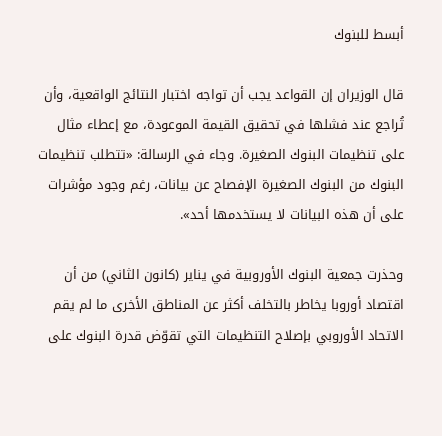أبسط للبنوك

قال الوزيران إن القواعد يجب أن تواجه اختبار النتائج الواقعية، وأن تُراجع عند فشلها في تحقيق القيمة الموعودة، مع إعطاء مثال على تنظيمات البنوك الصغيرة. وجاء في الرسالة: «تتطلب تنظيمات البنوك من البنوك الصغيرة الإفصاح عن بيانات، رغم وجود مؤشرات على أن هذه البيانات لا يستخدمها أحد».

وحذرت جمعية البنوك الأوروبية في يناير (كانون الثاني) من أن اقتصاد أوروبا يخاطر بالتخلف أكثر عن المناطق الأخرى ما لم يقم الاتحاد الأوروبي بإصلاح التنظيمات التي تقوّض قدرة البنوك على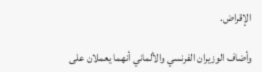الإقراض.

وأضاف الوزيران الفرنسي والألماني أنهما يعملان على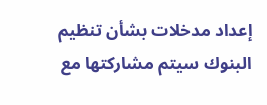إعداد مدخلات بشأن تنظيم البنوك سيتم مشاركتها مع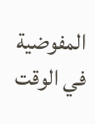المفوضية في الوقت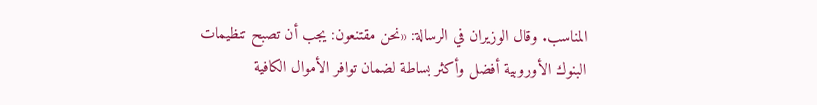المناسب. وقال الوزيران في الرسالة: «نحن مقتنعون: يجب أن تصبح تنظيمات البنوك الأوروبية أفضل وأكثر بساطة لضمان توافر الأموال الكافية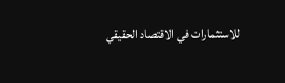للاستثمارات في الاقتصاد الحقيقي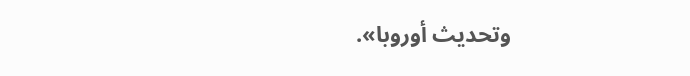وتحديث أوروبا».